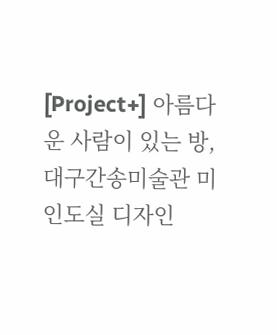[Project+] 아름다운 사람이 있는 방, 대구간송미술관 미인도실 디자인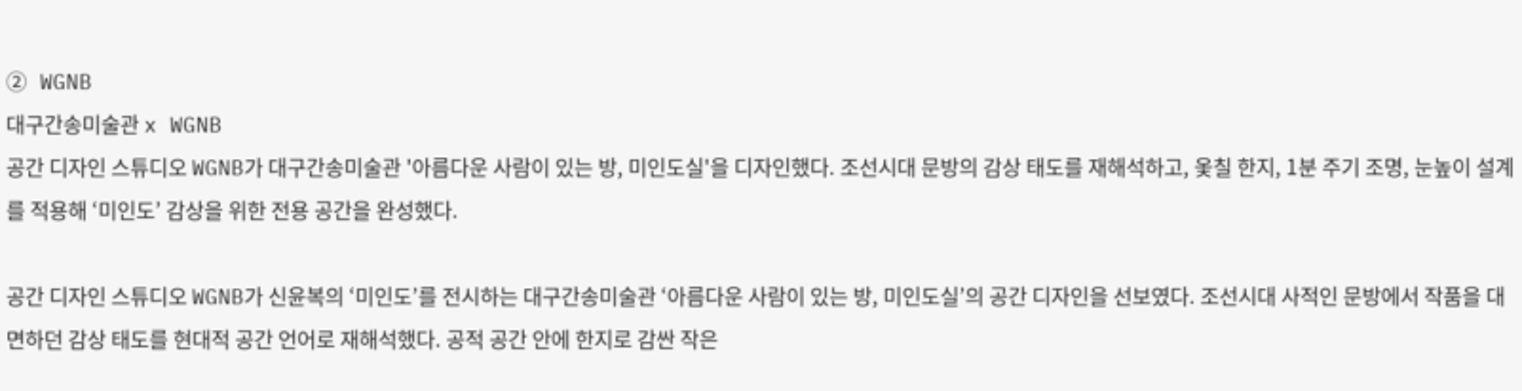② WGNB
대구간송미술관 x WGNB
공간 디자인 스튜디오 WGNB가 대구간송미술관 '아름다운 사람이 있는 방, 미인도실'을 디자인했다. 조선시대 문방의 감상 태도를 재해석하고, 옻칠 한지, 1분 주기 조명, 눈높이 설계를 적용해 ‘미인도’ 감상을 위한 전용 공간을 완성했다.

공간 디자인 스튜디오 WGNB가 신윤복의 ‘미인도’를 전시하는 대구간송미술관 ‘아름다운 사람이 있는 방, 미인도실’의 공간 디자인을 선보였다. 조선시대 사적인 문방에서 작품을 대면하던 감상 태도를 현대적 공간 언어로 재해석했다. 공적 공간 안에 한지로 감싼 작은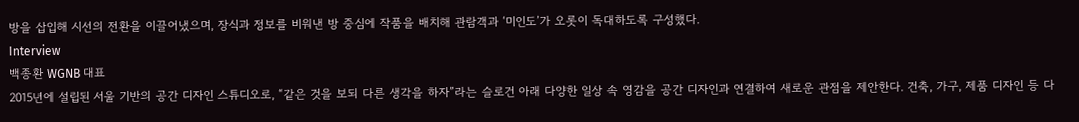방을 삽입해 시선의 전환을 이끌어냈으며, 장식과 정보를 비워낸 방 중심에 작품을 배치해 관람객과 ‘미인도’가 오롯이 독대하도록 구성했다.
Interview
백종환 WGNB 대표
2015년에 설립된 서울 기반의 공간 디자인 스튜디오로, “같은 것을 보되 다른 생각을 하자”라는 슬로건 아래 다양한 일상 속 영감을 공간 디자인과 연결하여 새로운 관점을 제안한다. 건축, 가구, 제품 디자인 등 다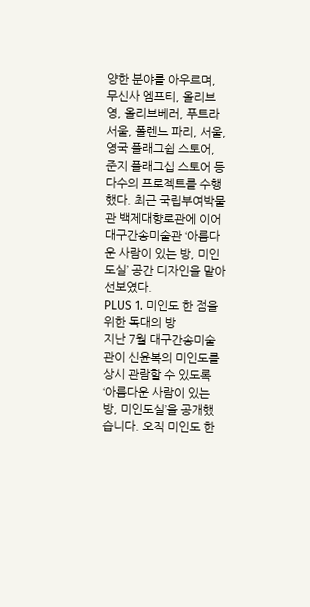양한 분야를 아우르며, 무신사 엠프티, 올리브영, 올리브베러, 푸트라서울, 폴렌느 파리, 서울, 영국 플래그쉽 스토어, 준지 플래그십 스토어 등 다수의 프로젝트를 수행했다. 최근 국립부여박물관 백제대향로관에 이어 대구간송미술관 ‘아름다운 사람이 있는 방, 미인도실’ 공간 디자인을 맡아 선보였다.
PLUS 1. 미인도 한 점을 위한 독대의 방
지난 7월 대구간송미술관이 신윤복의 미인도를 상시 관람할 수 있도록 ‘아름다운 사람이 있는 방, 미인도실’을 공개했습니다. 오직 미인도 한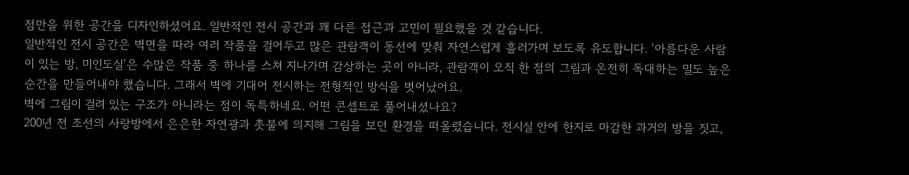점만을 위한 공간을 디자인하셨어요. 일반적인 전시 공간과 꽤 다른 접근과 고민이 필요했을 것 같습니다.
일반적인 전시 공간은 벽면을 따라 여러 작품을 걸어두고 많은 관람객이 동선에 맞춰 자연스럽게 흘러가며 보도록 유도합니다. ‘아름다운 사람이 있는 방, 미인도실’은 수많은 작품 중 하나를 스쳐 지나가며 감상하는 곳이 아니라, 관람객이 오직 한 점의 그림과 온전히 독대하는 밀도 높은 순간을 만들어내야 했습니다. 그래서 벽에 기대어 전시하는 전형적인 방식을 벗어났어요.
벽에 그림이 걸려 있는 구조가 아니라는 점이 독특하네요. 어떤 콘셉트로 풀어내셨나요?
200년 전 조선의 사랑방에서 은은한 자연광과 촛불에 의지해 그림을 보던 환경을 떠올렸습니다. 전시실 안에 한지로 마감한 과거의 방을 짓고,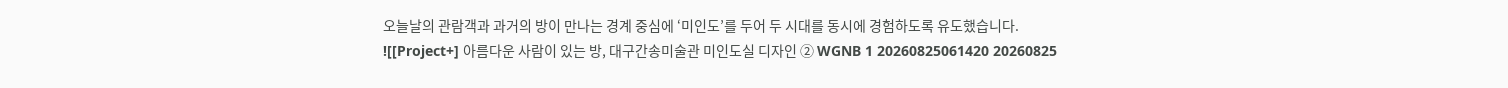오늘날의 관람객과 과거의 방이 만나는 경계 중심에 ‘미인도’를 두어 두 시대를 동시에 경험하도록 유도했습니다.
![[Project+] 아름다운 사람이 있는 방, 대구간송미술관 미인도실 디자인 ② WGNB 1 20260825061420 20260825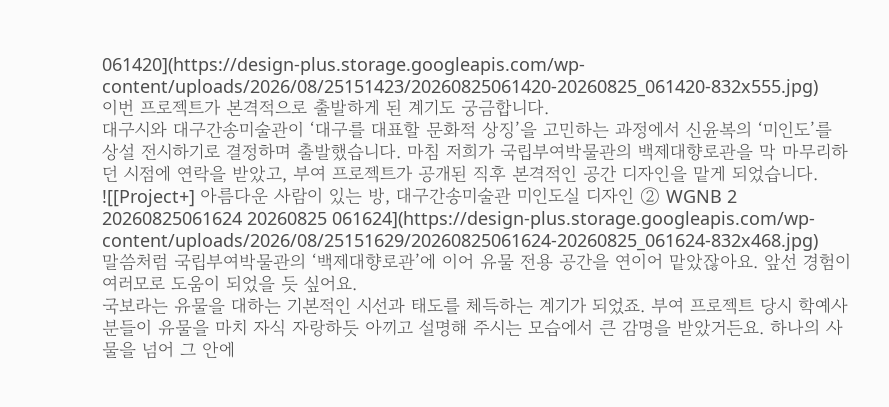061420](https://design-plus.storage.googleapis.com/wp-content/uploads/2026/08/25151423/20260825061420-20260825_061420-832x555.jpg)
이번 프로젝트가 본격적으로 출발하게 된 계기도 궁금합니다.
대구시와 대구간송미술관이 ‘대구를 대표할 문화적 상징’을 고민하는 과정에서 신윤복의 ‘미인도’를 상설 전시하기로 결정하며 출발했습니다. 마침 저희가 국립부여박물관의 백제대향로관을 막 마무리하던 시점에 연락을 받았고, 부여 프로젝트가 공개된 직후 본격적인 공간 디자인을 맡게 되었습니다.
![[Project+] 아름다운 사람이 있는 방, 대구간송미술관 미인도실 디자인 ② WGNB 2 20260825061624 20260825 061624](https://design-plus.storage.googleapis.com/wp-content/uploads/2026/08/25151629/20260825061624-20260825_061624-832x468.jpg)
말씀처럼 국립부여박물관의 ‘백제대향로관’에 이어 유물 전용 공간을 연이어 맡았잖아요. 앞선 경험이 여러모로 도움이 되었을 듯 싶어요.
국보라는 유물을 대하는 기본적인 시선과 태도를 체득하는 계기가 되었죠. 부여 프로젝트 당시 학예사분들이 유물을 마치 자식 자랑하듯 아끼고 설명해 주시는 모습에서 큰 감명을 받았거든요. 하나의 사물을 넘어 그 안에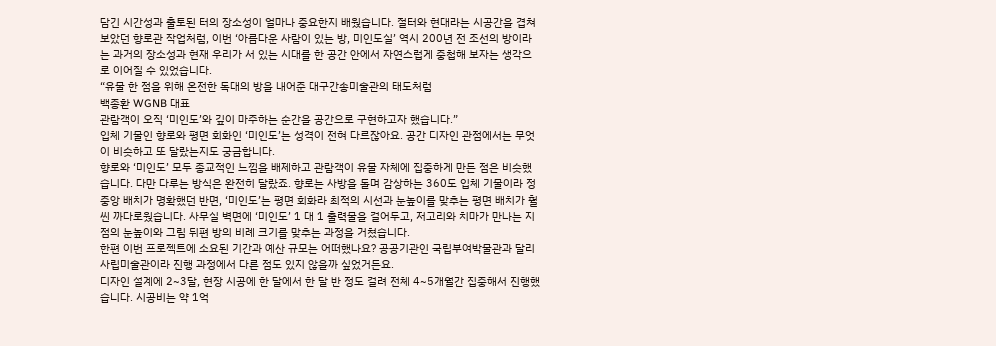담긴 시간성과 출토된 터의 장소성이 얼마나 중요한지 배웠습니다. 절터와 현대라는 시공간을 겹쳐 보았던 향로관 작업처럼, 이번 ‘아름다운 사람이 있는 방, 미인도실’ 역시 200년 전 조선의 방이라는 과거의 장소성과 현재 우리가 서 있는 시대를 한 공간 안에서 자연스럽게 중첩해 보자는 생각으로 이어질 수 있었습니다.
“유물 한 점을 위해 온전한 독대의 방을 내어준 대구간송미술관의 태도처럼
백종환 WGNB 대표
관람객이 오직 ‘미인도’와 깊이 마주하는 순간을 공간으로 구현하고자 했습니다.”
입체 기물인 향로와 평면 회화인 ‘미인도’는 성격이 전혀 다르잖아요. 공간 디자인 관점에서는 무엇이 비슷하고 또 달랐는지도 궁금합니다.
향로와 ‘미인도’ 모두 종교적인 느낌을 배제하고 관람객이 유물 자체에 집중하게 만든 점은 비슷했습니다. 다만 다루는 방식은 완전히 달랐죠. 향로는 사방을 돌며 감상하는 360도 입체 기물이라 정중앙 배치가 명확했던 반면, ‘미인도’는 평면 회화라 최적의 시선과 눈높이를 맞추는 평면 배치가 훨씬 까다로웠습니다. 사무실 벽면에 ‘미인도’ 1 대 1 출력물을 걸어두고, 저고리와 치마가 만나는 지점의 눈높이와 그림 뒤편 방의 비례 크기를 맞추는 과정을 거쳤습니다.
한편 이번 프로젝트에 소요된 기간과 예산 규모는 어떠했나요? 공공기관인 국립부여박물관과 달리 사립미술관이라 진행 과정에서 다른 점도 있지 않을까 싶었거든요.
디자인 설계에 2~3달, 현장 시공에 한 달에서 한 달 반 정도 걸려 전체 4~5개월간 집중해서 진행했습니다. 시공비는 약 1억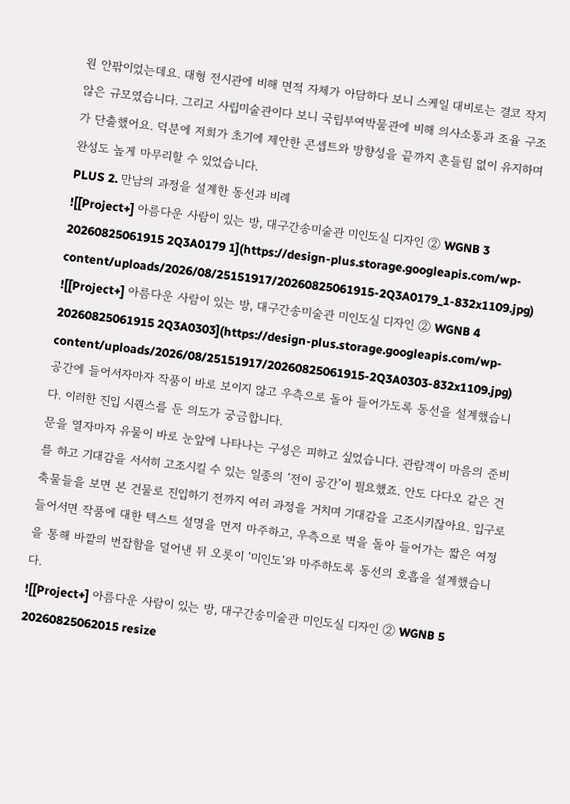원 안팎이었는데요. 대형 전시관에 비해 면적 자체가 아담하다 보니 스케일 대비로는 결코 작지 않은 규모였습니다. 그리고 사립미술관이다 보니 국립부여박물관에 비해 의사소통과 조율 구조가 단출했어요. 덕분에 저희가 초기에 제안한 콘셉트와 방향성을 끝까지 흔들림 없이 유지하며 완성도 높게 마무리할 수 있었습니다.
PLUS 2. 만남의 과정을 설계한 동선과 비례
![[Project+] 아름다운 사람이 있는 방, 대구간송미술관 미인도실 디자인 ② WGNB 3 20260825061915 2Q3A0179 1](https://design-plus.storage.googleapis.com/wp-content/uploads/2026/08/25151917/20260825061915-2Q3A0179_1-832x1109.jpg)
![[Project+] 아름다운 사람이 있는 방, 대구간송미술관 미인도실 디자인 ② WGNB 4 20260825061915 2Q3A0303](https://design-plus.storage.googleapis.com/wp-content/uploads/2026/08/25151917/20260825061915-2Q3A0303-832x1109.jpg)
공간에 들어서자마자 작품이 바로 보이지 않고 우측으로 돌아 들어가도록 동선을 설계했습니다. 이러한 진입 시퀀스를 둔 의도가 궁금합니다.
문을 열자마자 유물이 바로 눈앞에 나타나는 구성은 피하고 싶었습니다. 관람객이 마음의 준비를 하고 기대감을 서서히 고조시킬 수 있는 일종의 ‘전이 공간’이 필요했죠. 안도 다다오 같은 건축물들을 보면 본 건물로 진입하기 전까지 여러 과정을 거치며 기대감을 고조시키잖아요. 입구로 들어서면 작품에 대한 텍스트 설명을 먼저 마주하고, 우측으로 벽을 돌아 들어가는 짧은 여정을 통해 바깥의 번잡함을 덜어낸 뒤 오롯이 ‘미인도’와 마주하도록 동선의 호흡을 설계했습니다.
![[Project+] 아름다운 사람이 있는 방, 대구간송미술관 미인도실 디자인 ② WGNB 5 20260825062015 resize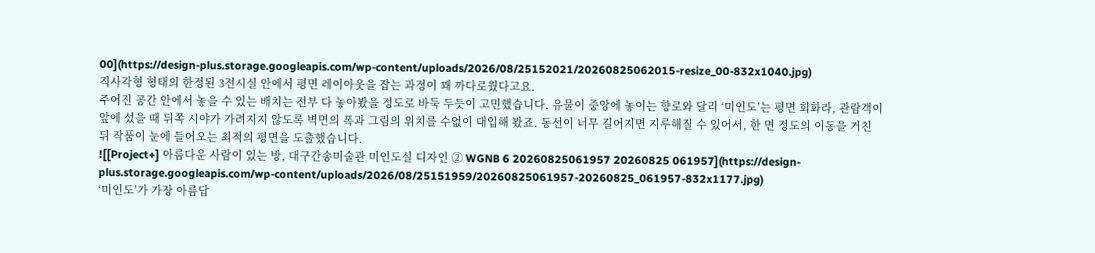00](https://design-plus.storage.googleapis.com/wp-content/uploads/2026/08/25152021/20260825062015-resize_00-832x1040.jpg)
직사각형 형태의 한정된 3전시실 안에서 평면 레이아웃을 잡는 과정이 꽤 까다로웠다고요.
주어진 공간 안에서 놓을 수 있는 배치는 전부 다 놓아봤을 정도로 바둑 두듯이 고민했습니다. 유물이 중앙에 놓이는 향로와 달리 ‘미인도’는 평면 회화라, 관람객이 앞에 섰을 때 뒤쪽 시야가 가려지지 않도록 벽면의 폭과 그림의 위치를 수없이 대입해 봤죠. 동선이 너무 길어지면 지루해질 수 있어서, 한 면 정도의 이동을 거친 뒤 작품이 눈에 들어오는 최적의 평면을 도출했습니다.
![[Project+] 아름다운 사람이 있는 방, 대구간송미술관 미인도실 디자인 ② WGNB 6 20260825061957 20260825 061957](https://design-plus.storage.googleapis.com/wp-content/uploads/2026/08/25151959/20260825061957-20260825_061957-832x1177.jpg)
‘미인도’가 가장 아름답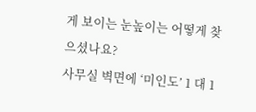게 보이는 눈높이는 어떻게 찾으셨나요?
사무실 벽면에 ‘미인도’ 1 대 1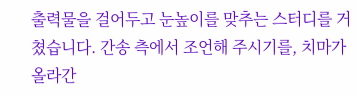출력물을 걸어두고 눈높이를 맞추는 스터디를 거쳤습니다. 간송 측에서 조언해 주시기를, 치마가 올라간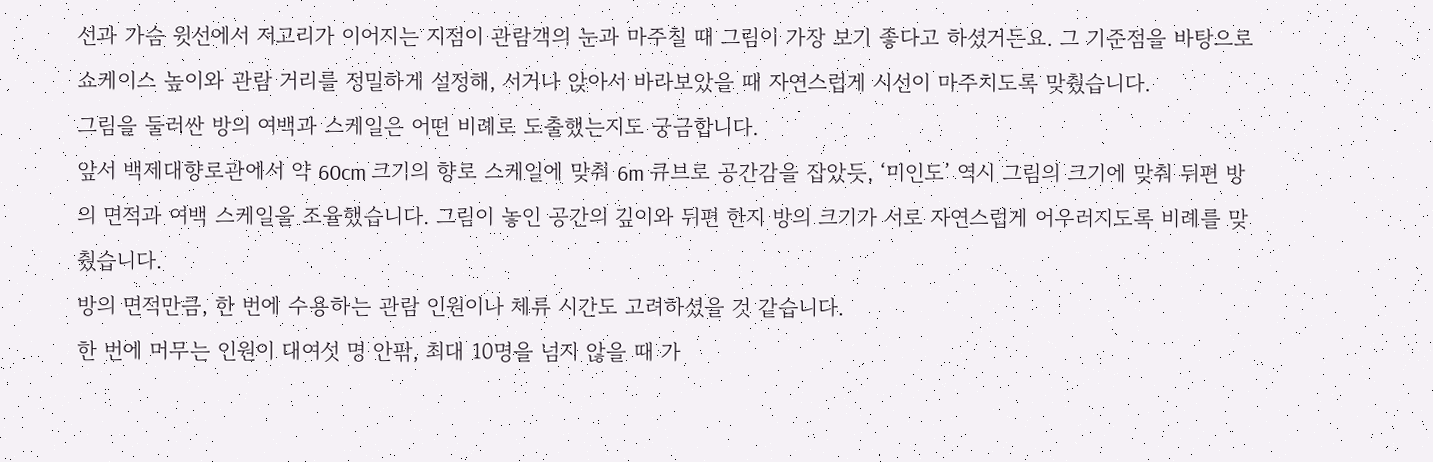선과 가슴 윗선에서 저고리가 이어지는 지점이 관람객의 눈과 마주칠 때 그림이 가장 보기 좋다고 하셨거든요. 그 기준점을 바탕으로 쇼케이스 높이와 관람 거리를 정밀하게 설정해, 서거나 앉아서 바라보았을 때 자연스럽게 시선이 마주치도록 맞췄습니다.
그림을 둘러싼 방의 여백과 스케일은 어떤 비례로 도출했는지도 궁금합니다.
앞서 백제대향로관에서 약 60cm 크기의 향로 스케일에 맞춰 6m 큐브로 공간감을 잡았듯, ‘미인도’ 역시 그림의 크기에 맞춰 뒤편 방의 면적과 여백 스케일을 조율했습니다. 그림이 놓인 공간의 깊이와 뒤편 한지 방의 크기가 서로 자연스럽게 어우러지도록 비례를 맞췄습니다.
방의 면적만큼, 한 번에 수용하는 관람 인원이나 체류 시간도 고려하셨을 것 같습니다.
한 번에 머무는 인원이 대여섯 명 안팎, 최대 10명을 넘지 않을 때 가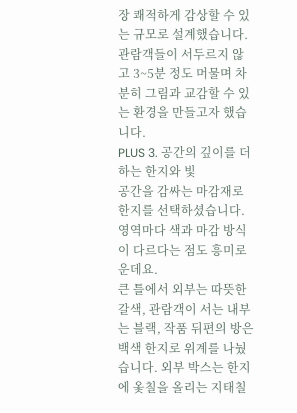장 쾌적하게 감상할 수 있는 규모로 설계했습니다. 관람객들이 서두르지 않고 3~5분 정도 머물며 차분히 그림과 교감할 수 있는 환경을 만들고자 했습니다.
PLUS 3. 공간의 깊이를 더하는 한지와 빛
공간을 감싸는 마감재로 한지를 선택하셨습니다. 영역마다 색과 마감 방식이 다르다는 점도 흥미로운데요.
큰 틀에서 외부는 따뜻한 갈색, 관람객이 서는 내부는 블랙, 작품 뒤편의 방은 백색 한지로 위계를 나눴습니다. 외부 박스는 한지에 옻칠을 올리는 지태칠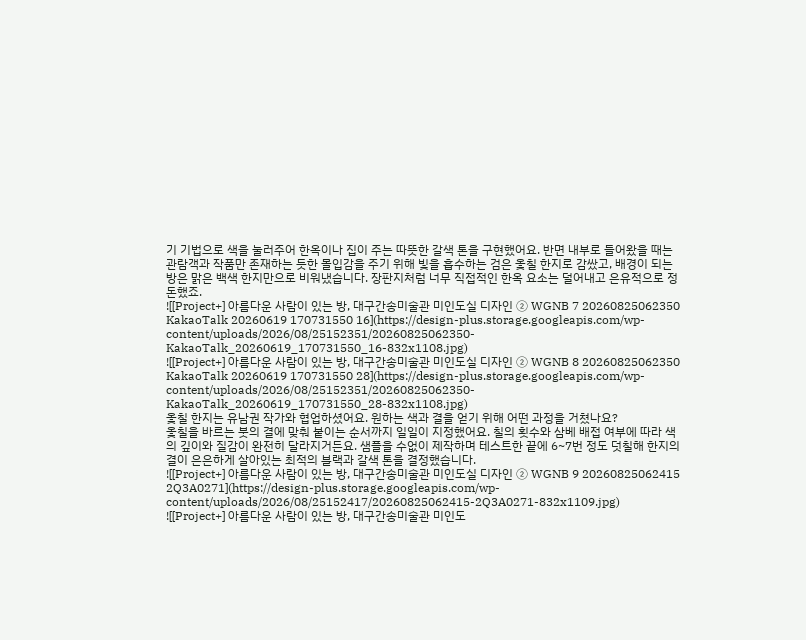기 기법으로 색을 눌러주어 한옥이나 집이 주는 따뜻한 갈색 톤을 구현했어요. 반면 내부로 들어왔을 때는 관람객과 작품만 존재하는 듯한 몰입감을 주기 위해 빛을 흡수하는 검은 옻칠 한지로 감쌌고, 배경이 되는 방은 맑은 백색 한지만으로 비워냈습니다. 장판지처럼 너무 직접적인 한옥 요소는 덜어내고 은유적으로 정돈했죠.
![[Project+] 아름다운 사람이 있는 방, 대구간송미술관 미인도실 디자인 ② WGNB 7 20260825062350 KakaoTalk 20260619 170731550 16](https://design-plus.storage.googleapis.com/wp-content/uploads/2026/08/25152351/20260825062350-KakaoTalk_20260619_170731550_16-832x1108.jpg)
![[Project+] 아름다운 사람이 있는 방, 대구간송미술관 미인도실 디자인 ② WGNB 8 20260825062350 KakaoTalk 20260619 170731550 28](https://design-plus.storage.googleapis.com/wp-content/uploads/2026/08/25152351/20260825062350-KakaoTalk_20260619_170731550_28-832x1108.jpg)
옻칠 한지는 유남권 작가와 협업하셨어요. 원하는 색과 결을 얻기 위해 어떤 과정을 거쳤나요?
옻칠을 바르는 붓의 결에 맞춰 붙이는 순서까지 일일이 지정했어요. 칠의 횟수와 삼베 배접 여부에 따라 색의 깊이와 질감이 완전히 달라지거든요. 샘플을 수없이 제작하며 테스트한 끝에 6~7번 정도 덧칠해 한지의 결이 은은하게 살아있는 최적의 블랙과 갈색 톤을 결정했습니다.
![[Project+] 아름다운 사람이 있는 방, 대구간송미술관 미인도실 디자인 ② WGNB 9 20260825062415 2Q3A0271](https://design-plus.storage.googleapis.com/wp-content/uploads/2026/08/25152417/20260825062415-2Q3A0271-832x1109.jpg)
![[Project+] 아름다운 사람이 있는 방, 대구간송미술관 미인도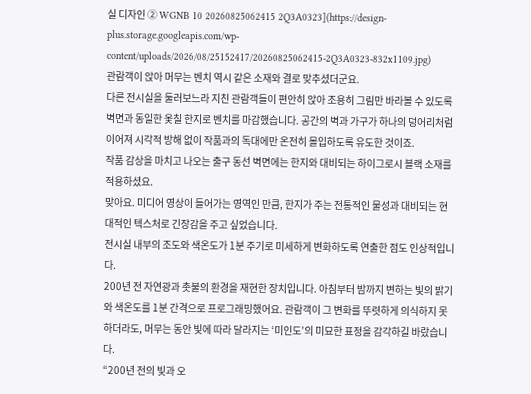실 디자인 ② WGNB 10 20260825062415 2Q3A0323](https://design-plus.storage.googleapis.com/wp-content/uploads/2026/08/25152417/20260825062415-2Q3A0323-832x1109.jpg)
관람객이 앉아 머무는 벤치 역시 같은 소재와 결로 맞추셨더군요.
다른 전시실을 둘러보느라 지친 관람객들이 편안히 앉아 조용히 그림만 바라볼 수 있도록 벽면과 동일한 옻칠 한지로 벤치를 마감했습니다. 공간의 벽과 가구가 하나의 덩어리처럼 이어져 시각적 방해 없이 작품과의 독대에만 온전히 몰입하도록 유도한 것이죠.
작품 감상을 마치고 나오는 출구 동선 벽면에는 한지와 대비되는 하이그로시 블랙 소재를 적용하셨요.
맞아요. 미디어 영상이 들어가는 영역인 만큼, 한지가 주는 전통적인 물성과 대비되는 현대적인 텍스처로 긴장감을 주고 싶었습니다.
전시실 내부의 조도와 색온도가 1분 주기로 미세하게 변화하도록 연출한 점도 인상적입니다.
200년 전 자연광과 촛불의 환경을 재현한 장치입니다. 아침부터 밤까지 변하는 빛의 밝기와 색온도를 1분 간격으로 프로그래밍했어요. 관람객이 그 변화를 뚜렷하게 의식하지 못하더라도, 머무는 동안 빛에 따라 달라지는 ‘미인도’의 미묘한 표정을 감각하길 바랐습니다.
“200년 전의 빛과 오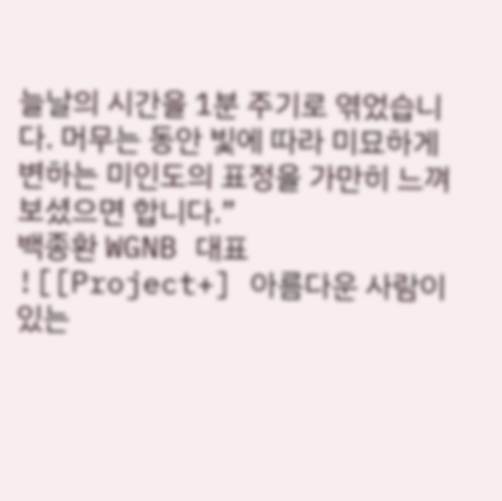늘날의 시간을 1분 주기로 엮었습니다. 머무는 동안 빛에 따라 미묘하게 변하는 미인도의 표정을 가만히 느껴보셨으면 합니다.”
백종환 WGNB 대표
![[Project+] 아름다운 사람이 있는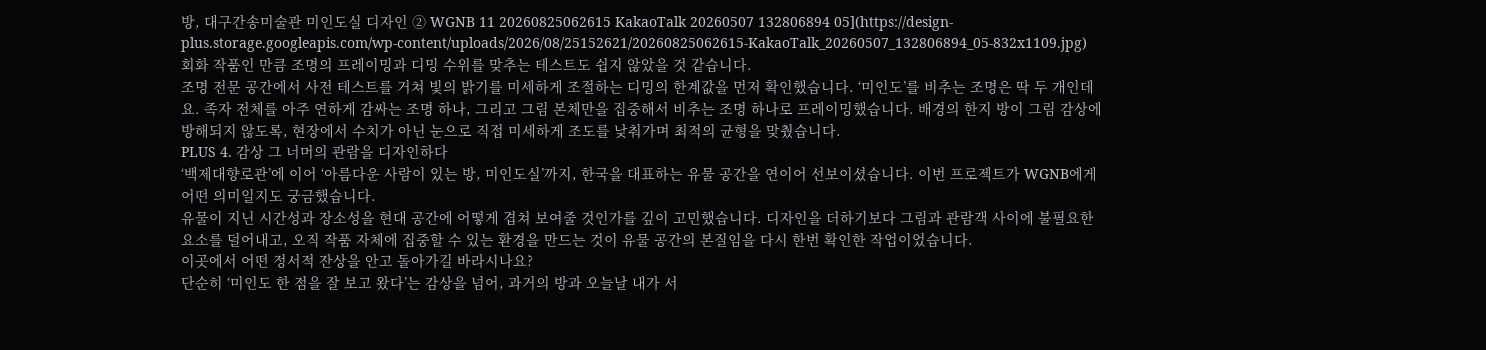방, 대구간송미술관 미인도실 디자인 ② WGNB 11 20260825062615 KakaoTalk 20260507 132806894 05](https://design-plus.storage.googleapis.com/wp-content/uploads/2026/08/25152621/20260825062615-KakaoTalk_20260507_132806894_05-832x1109.jpg)
회화 작품인 만큼 조명의 프레이밍과 디밍 수위를 맞추는 테스트도 쉽지 않았을 것 같습니다.
조명 전문 공간에서 사전 테스트를 거쳐 빛의 밝기를 미세하게 조절하는 디밍의 한계값을 먼저 확인했습니다. ‘미인도’를 비추는 조명은 딱 두 개인데요. 족자 전체를 아주 연하게 감싸는 조명 하나, 그리고 그림 본체만을 집중해서 비추는 조명 하나로 프레이밍했습니다. 배경의 한지 방이 그림 감상에 방해되지 않도록, 현장에서 수치가 아닌 눈으로 직접 미세하게 조도를 낮춰가며 최적의 균형을 맞췄습니다.
PLUS 4. 감상 그 너머의 관람을 디자인하다
‘백제대향로관’에 이어 ‘아름다운 사람이 있는 방, 미인도실’까지, 한국을 대표하는 유물 공간을 연이어 선보이셨습니다. 이번 프로젝트가 WGNB에게 어떤 의미일지도 궁금했습니다.
유물이 지닌 시간성과 장소성을 현대 공간에 어떻게 겹쳐 보여줄 것인가를 깊이 고민했습니다. 디자인을 더하기보다 그림과 관람객 사이에 불필요한 요소를 덜어내고, 오직 작품 자체에 집중할 수 있는 환경을 만드는 것이 유물 공간의 본질임을 다시 한번 확인한 작업이었습니다.
이곳에서 어떤 정서적 잔상을 안고 돌아가길 바라시나요?
단순히 ‘미인도 한 점을 잘 보고 왔다’는 감상을 넘어, 과거의 방과 오늘날 내가 서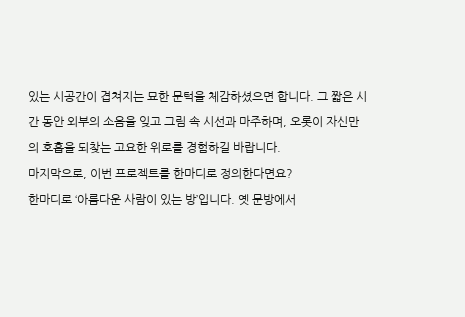있는 시공간이 겹쳐지는 묘한 문턱을 체감하셨으면 합니다. 그 짧은 시간 동안 외부의 소음을 잊고 그림 속 시선과 마주하며, 오롯이 자신만의 호흡을 되찾는 고요한 위로를 경험하길 바랍니다.
마지막으로, 이번 프로젝트를 한마디로 정의한다면요?
한마디로 ‘아름다운 사람이 있는 방’입니다. 옛 문방에서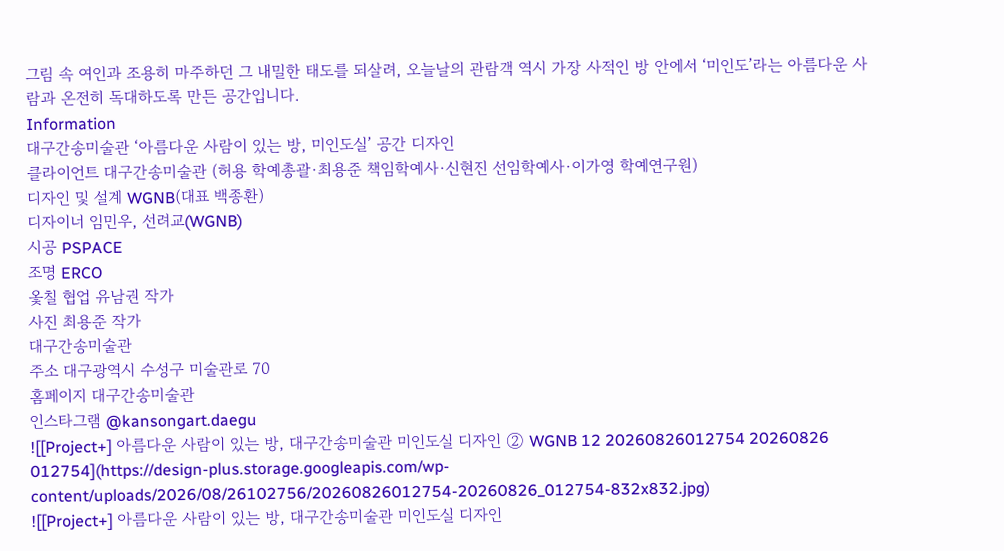그림 속 여인과 조용히 마주하던 그 내밀한 태도를 되살려, 오늘날의 관람객 역시 가장 사적인 방 안에서 ‘미인도’라는 아름다운 사람과 온전히 독대하도록 만든 공간입니다.
Information
대구간송미술관 ‘아름다운 사람이 있는 방, 미인도실’ 공간 디자인
클라이언트 대구간송미술관 (허용 학예총괄·최용준 책임학예사·신현진 선임학예사·이가영 학예연구원)
디자인 및 설계 WGNB(대표 백종환)
디자이너 임민우, 선려교(WGNB)
시공 PSPACE
조명 ERCO
옻칠 협업 유남권 작가
사진 최용준 작가
대구간송미술관
주소 대구광역시 수성구 미술관로 70
홈페이지 대구간송미술관
인스타그램 @kansongart.daegu
![[Project+] 아름다운 사람이 있는 방, 대구간송미술관 미인도실 디자인 ② WGNB 12 20260826012754 20260826 012754](https://design-plus.storage.googleapis.com/wp-content/uploads/2026/08/26102756/20260826012754-20260826_012754-832x832.jpg)
![[Project+] 아름다운 사람이 있는 방, 대구간송미술관 미인도실 디자인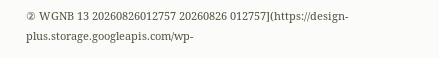② WGNB 13 20260826012757 20260826 012757](https://design-plus.storage.googleapis.com/wp-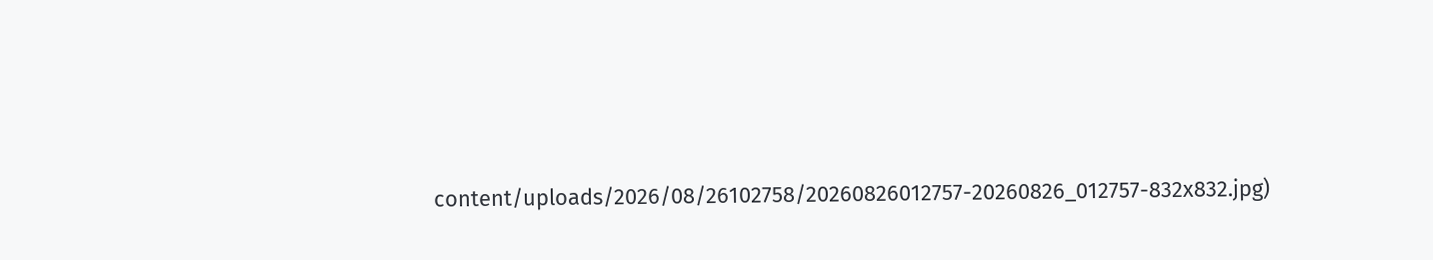content/uploads/2026/08/26102758/20260826012757-20260826_012757-832x832.jpg)